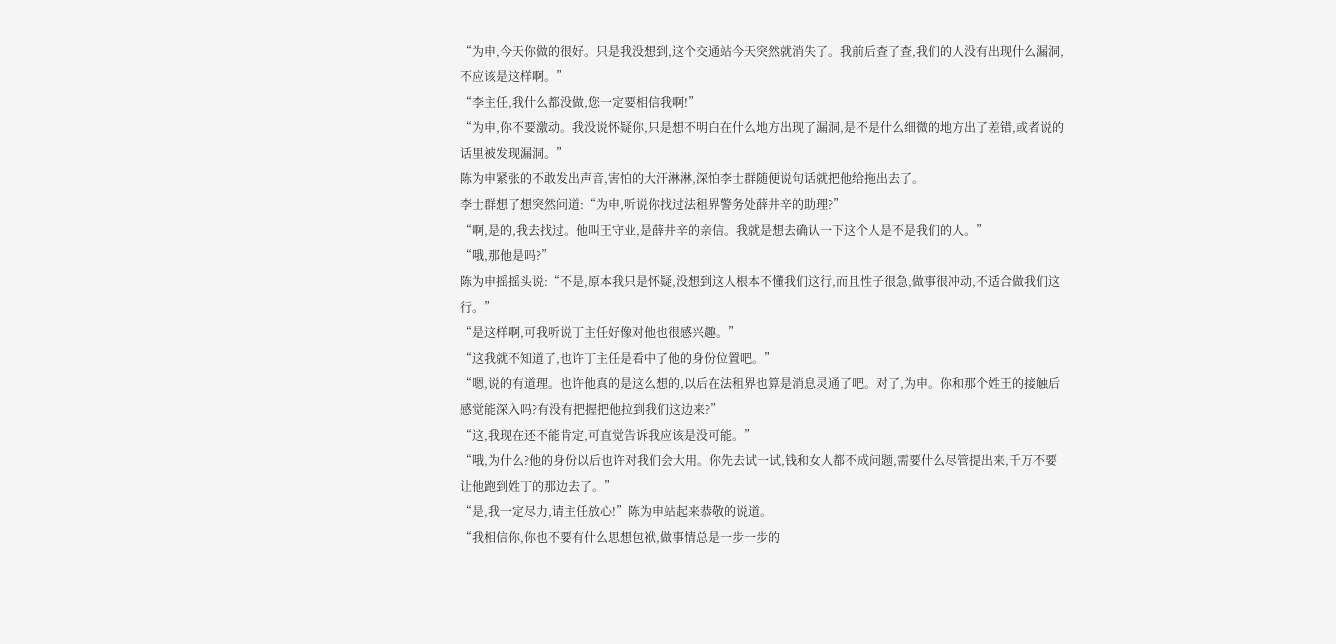“为申,今天你做的很好。只是我没想到,这个交通站今天突然就消失了。我前后查了查,我们的人没有出现什么漏洞,不应该是这样啊。”
“李主任,我什么都没做,您一定要相信我啊!”
“为申,你不要激动。我没说怀疑你,只是想不明白在什么地方出现了漏洞,是不是什么细微的地方出了差错,或者说的话里被发现漏洞。”
陈为申紧张的不敢发出声音,害怕的大汗淋淋,深怕李士群随便说句话就把他给拖出去了。
李士群想了想突然问道:“为申,听说你找过法租界警务处薛井辛的助理?”
“啊,是的,我去找过。他叫王守业,是薛井辛的亲信。我就是想去确认一下这个人是不是我们的人。”
“哦,那他是吗?”
陈为申摇摇头说:“不是,原本我只是怀疑,没想到这人根本不懂我们这行,而且性子很急,做事很冲动,不适合做我们这行。”
“是这样啊,可我听说丁主任好像对他也很感兴趣。”
“这我就不知道了,也许丁主任是看中了他的身份位置吧。”
“嗯,说的有道理。也许他真的是这么想的,以后在法租界也算是消息灵通了吧。对了,为申。你和那个姓王的接触后感觉能深入吗?有没有把握把他拉到我们这边来?”
“这,我现在还不能肯定,可直觉告诉我应该是没可能。”
“哦,为什么?他的身份以后也许对我们会大用。你先去试一试,钱和女人都不成问题,需要什么尽管提出来,千万不要让他跑到姓丁的那边去了。”
“是,我一定尽力,请主任放心!”陈为申站起来恭敬的说道。
“我相信你,你也不要有什么思想包袱,做事情总是一步一步的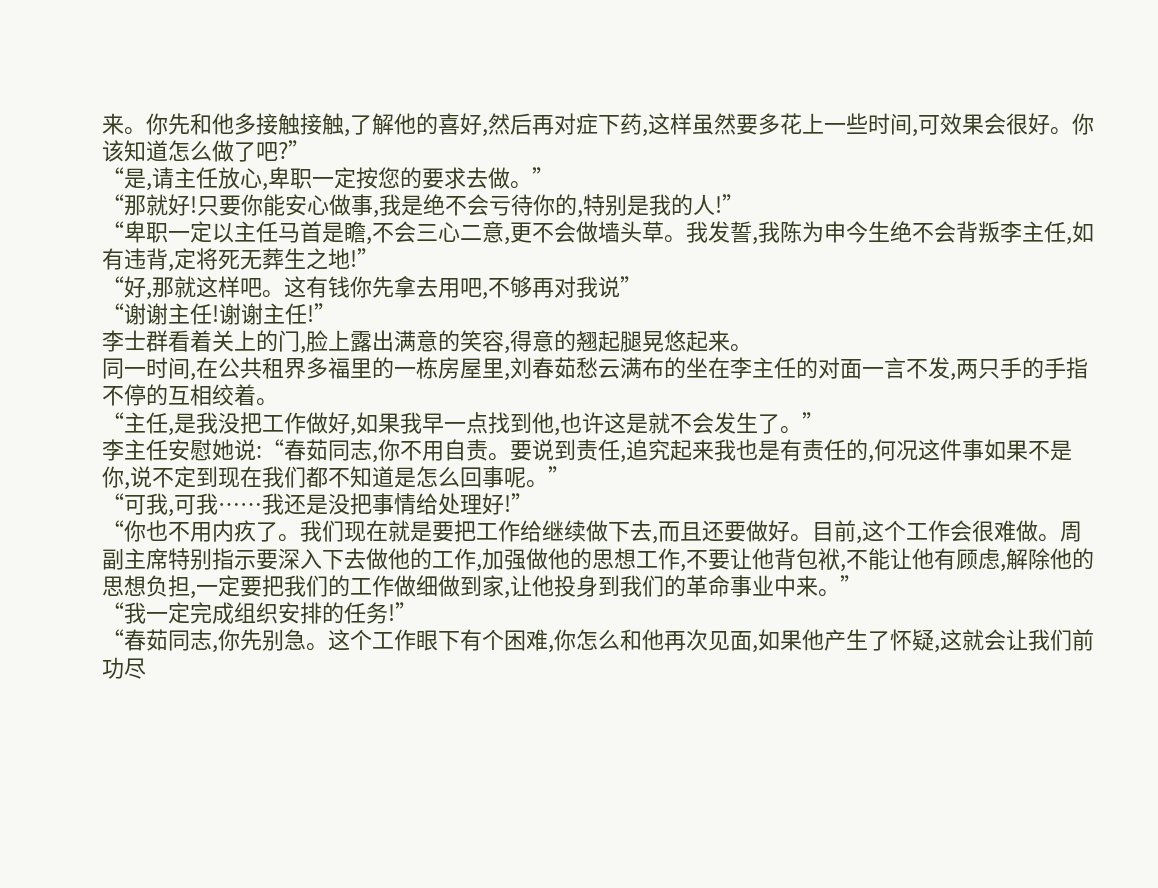来。你先和他多接触接触,了解他的喜好,然后再对症下药,这样虽然要多花上一些时间,可效果会很好。你该知道怎么做了吧?”
“是,请主任放心,卑职一定按您的要求去做。”
“那就好!只要你能安心做事,我是绝不会亏待你的,特别是我的人!”
“卑职一定以主任马首是瞻,不会三心二意,更不会做墙头草。我发誓,我陈为申今生绝不会背叛李主任,如有违背,定将死无葬生之地!”
“好,那就这样吧。这有钱你先拿去用吧,不够再对我说”
“谢谢主任!谢谢主任!”
李士群看着关上的门,脸上露出满意的笑容,得意的翘起腿晃悠起来。
同一时间,在公共租界多福里的一栋房屋里,刘春茹愁云满布的坐在李主任的对面一言不发,两只手的手指不停的互相绞着。
“主任,是我没把工作做好,如果我早一点找到他,也许这是就不会发生了。”
李主任安慰她说:“春茹同志,你不用自责。要说到责任,追究起来我也是有责任的,何况这件事如果不是你,说不定到现在我们都不知道是怎么回事呢。”
“可我,可我……我还是没把事情给处理好!”
“你也不用内疚了。我们现在就是要把工作给继续做下去,而且还要做好。目前,这个工作会很难做。周副主席特别指示要深入下去做他的工作,加强做他的思想工作,不要让他背包袱,不能让他有顾虑,解除他的思想负担,一定要把我们的工作做细做到家,让他投身到我们的革命事业中来。”
“我一定完成组织安排的任务!”
“春茹同志,你先别急。这个工作眼下有个困难,你怎么和他再次见面,如果他产生了怀疑,这就会让我们前功尽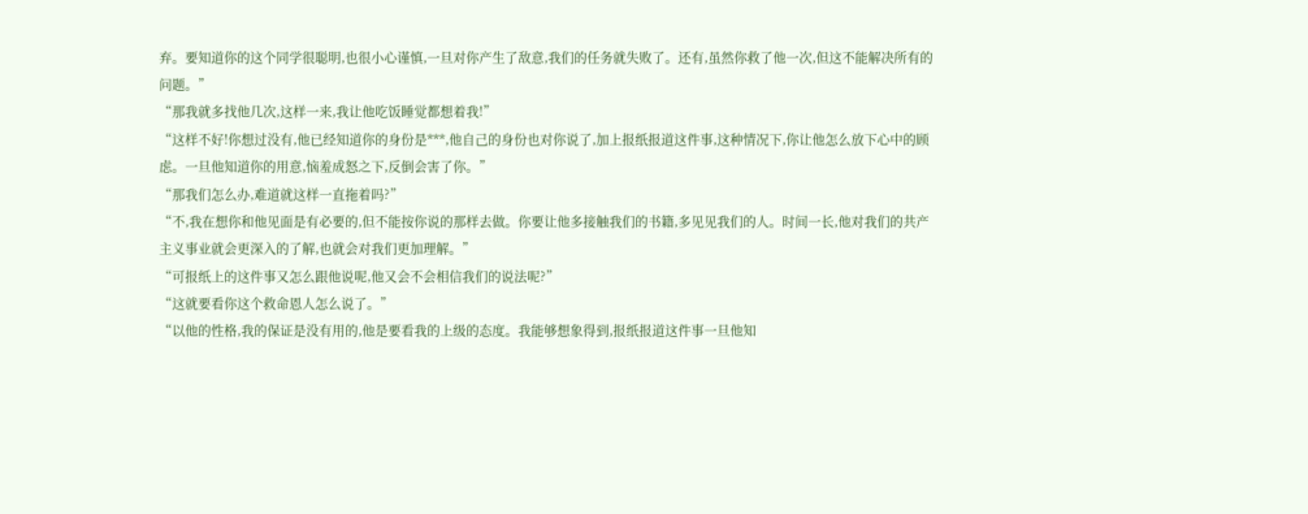弃。要知道你的这个同学很聪明,也很小心谨慎,一旦对你产生了敌意,我们的任务就失败了。还有,虽然你救了他一次,但这不能解决所有的问题。”
“那我就多找他几次,这样一来,我让他吃饭睡觉都想着我!”
“这样不好!你想过没有,他已经知道你的身份是***,他自己的身份也对你说了,加上报纸报道这件事,这种情况下,你让他怎么放下心中的顾虑。一旦他知道你的用意,恼羞成怒之下,反倒会害了你。”
“那我们怎么办,难道就这样一直拖着吗?”
“不,我在想你和他见面是有必要的,但不能按你说的那样去做。你要让他多接触我们的书籍,多见见我们的人。时间一长,他对我们的共产主义事业就会更深入的了解,也就会对我们更加理解。”
“可报纸上的这件事又怎么跟他说呢,他又会不会相信我们的说法呢?”
“这就要看你这个救命恩人怎么说了。”
“以他的性格,我的保证是没有用的,他是要看我的上级的态度。我能够想象得到,报纸报道这件事一旦他知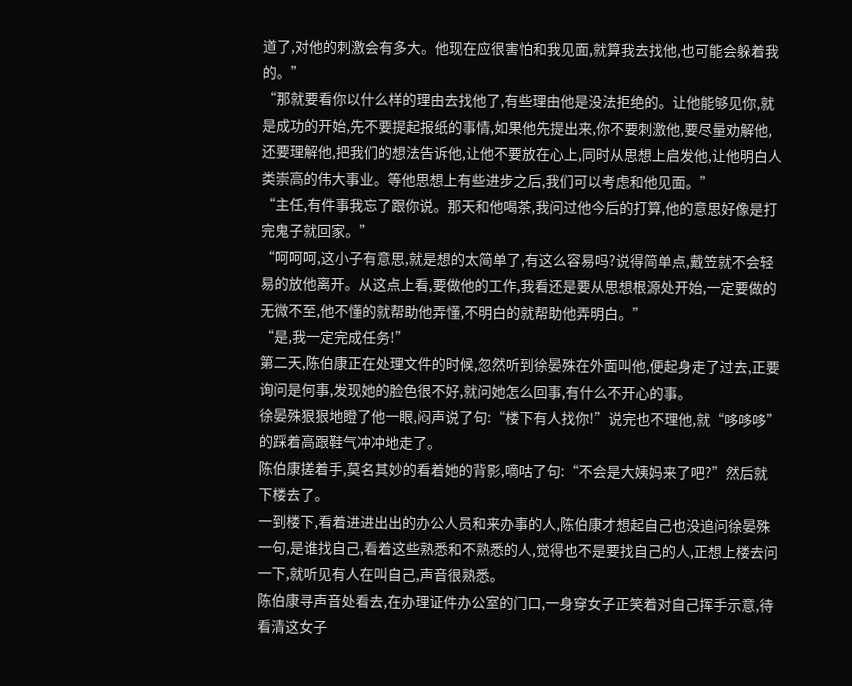道了,对他的刺激会有多大。他现在应很害怕和我见面,就算我去找他,也可能会躲着我的。”
“那就要看你以什么样的理由去找他了,有些理由他是没法拒绝的。让他能够见你,就是成功的开始,先不要提起报纸的事情,如果他先提出来,你不要刺激他,要尽量劝解他,还要理解他,把我们的想法告诉他,让他不要放在心上,同时从思想上启发他,让他明白人类崇高的伟大事业。等他思想上有些进步之后,我们可以考虑和他见面。”
“主任,有件事我忘了跟你说。那天和他喝茶,我问过他今后的打算,他的意思好像是打完鬼子就回家。”
“呵呵呵,这小子有意思,就是想的太简单了,有这么容易吗?说得简单点,戴笠就不会轻易的放他离开。从这点上看,要做他的工作,我看还是要从思想根源处开始,一定要做的无微不至,他不懂的就帮助他弄懂,不明白的就帮助他弄明白。”
“是,我一定完成任务!”
第二天,陈伯康正在处理文件的时候,忽然听到徐晏殊在外面叫他,便起身走了过去,正要询问是何事,发现她的脸色很不好,就问她怎么回事,有什么不开心的事。
徐晏殊狠狠地瞪了他一眼,闷声说了句:“楼下有人找你!”说完也不理他,就“哆哆哆”的踩着高跟鞋气冲冲地走了。
陈伯康搓着手,莫名其妙的看着她的背影,嘀咕了句:“不会是大姨妈来了吧?”然后就下楼去了。
一到楼下,看着进进出出的办公人员和来办事的人,陈伯康才想起自己也没追问徐晏殊一句,是谁找自己,看着这些熟悉和不熟悉的人,觉得也不是要找自己的人,正想上楼去问一下,就听见有人在叫自己,声音很熟悉。
陈伯康寻声音处看去,在办理证件办公室的门口,一身穿女子正笑着对自己挥手示意,待看清这女子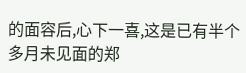的面容后,心下一喜,这是已有半个多月未见面的郑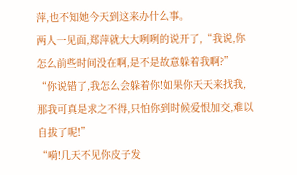萍,也不知她今天到这来办什么事。
两人一见面,郑萍就大大咧咧的说开了,“我说,你怎么前些时间没在啊,是不是故意躲着我啊?”
“你说错了,我怎么会躲着你!如果你天天来找我,那我可真是求之不得,只怕你到时候爱恨加交,难以自拔了呢!”
“嗬!几天不见你皮子发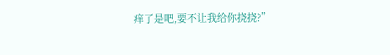痒了是吧,要不让我给你挠挠?”